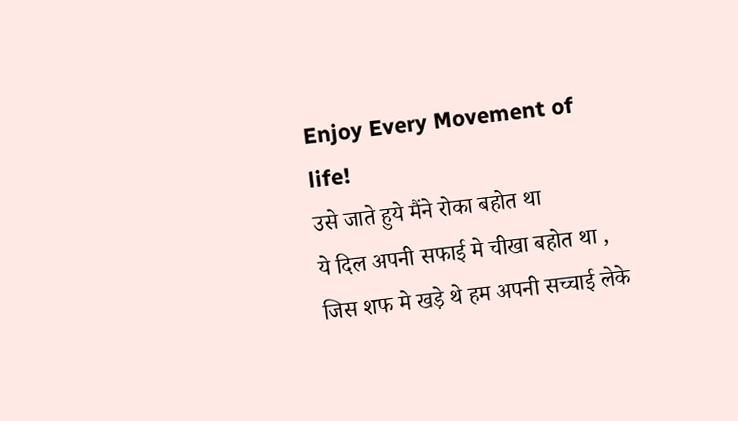Enjoy Every Movement of life!
उसे जाते हुये मैंने रोका बहोत था
ये दिल अपनी सफाई मे चीखा बहोत था ,
जिस शफ मे खड़े थे हम अपनी सच्चाई लेके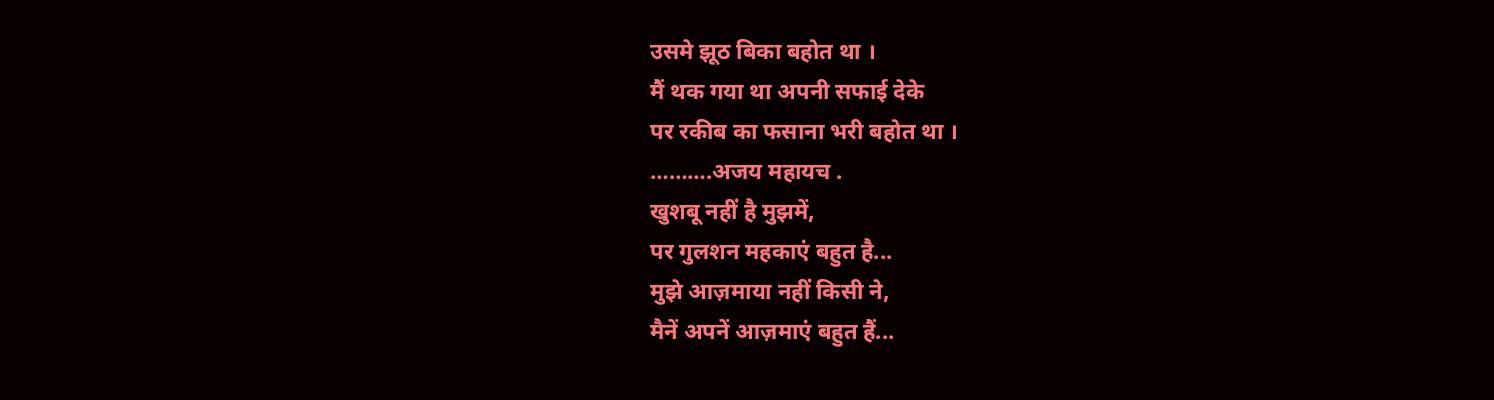उसमे झूठ बिका बहोत था ।
मैं थक गया था अपनी सफाई देके
पर रकीब का फसाना भरी बहोत था ।
……….अजय महायच .
खुशबू नहीं है मुझमें,
पर गुलशन महकाएं बहुत है...
मुझे आज़माया नहीं किसी ने,
मैनें अपनें आज़माएं बहुत हैं...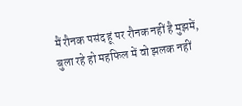मैं रौनक पसंद हूं पर रौनक नहीं है मुझमें,
बुला रहे हो महफिल में वो झलक नहीं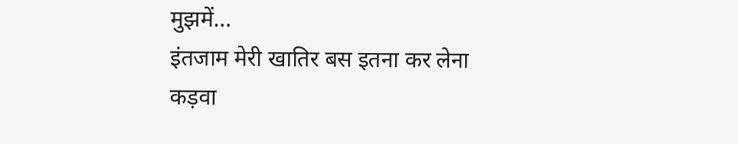मुझमें...
इंतजाम मेरी खातिर बस इतना कर लेना
कड़वा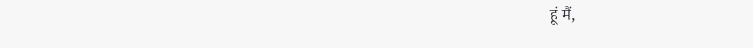हूं मैं,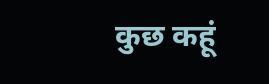कुछ कहूं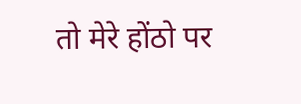तो मेरे होंठो पर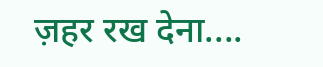ज़हर रख देना....